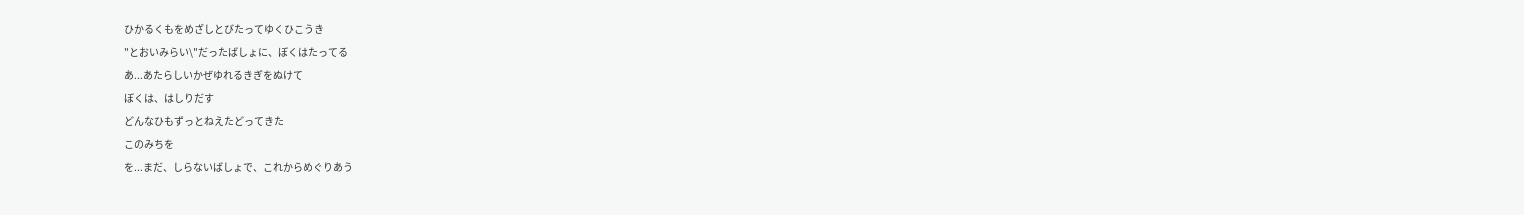ひかるくもをめざしとびたってゆくひこうき
"とおいみらい\"だったばしょに、ぼくはたってる
あ...あたらしいかぜゆれるきぎをぬけて
ぼくは、はしりだす
どんなひもずっとねえたどってきた
このみちを
を...まだ、しらないばしょで、これからめぐりあう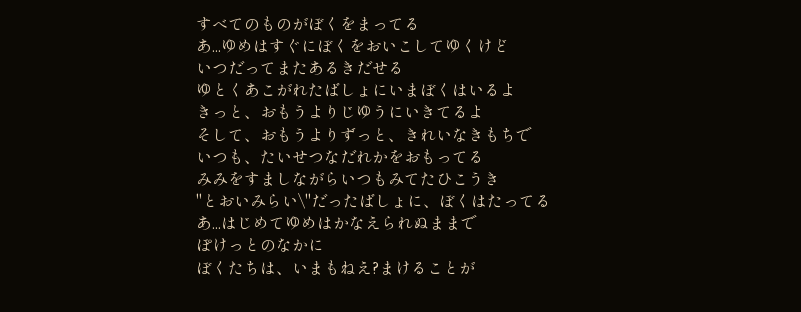すべてのものがぼくをまってる
あ...ゆめはすぐにぼくをおいこしてゆくけど
いつだってまたあるきだせる
ゆとくあこがれたばしょにいまぼくはいるよ
きっと、おもうよりじゆうにいきてるよ
そして、おもうよりずっと、きれいなきもちで
いつも、たいせつなだれかをおもってる
みみをすましながらいつもみてたひこうき
"とおいみらい\"だったばしょに、ぼくはたってる
あ...はじめてゆめはかなえられぬままで
ぽけっとのなかに
ぼくたちは、いまもねえ?まけることが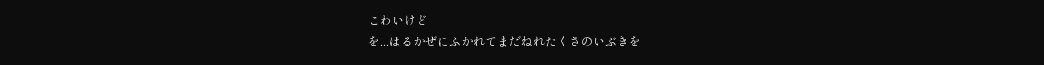こわいけど
を...はるかぜにふかれてまだねれたくさのいぶきを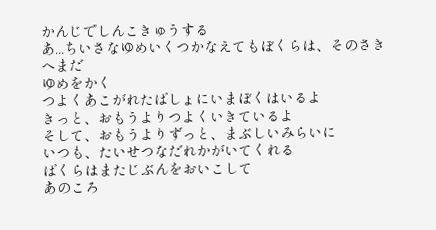かんじでしんこきゅうする
あ...ちいさなゆめいくつかなえてもぼくらは、そのさきへまだ
ゆめをかく
つよくあこがれたばしょにいまぼくはいるよ
きっと、おもうよりつよくいきているよ
そして、おもうよりずっと、まぶしいみらいに
いつも、たいせつなだれかがいてくれる
ばくらはまたじぶんをおいこして
あのころ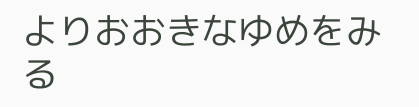よりおおきなゆめをみる